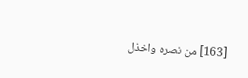[163] من نصره واخذل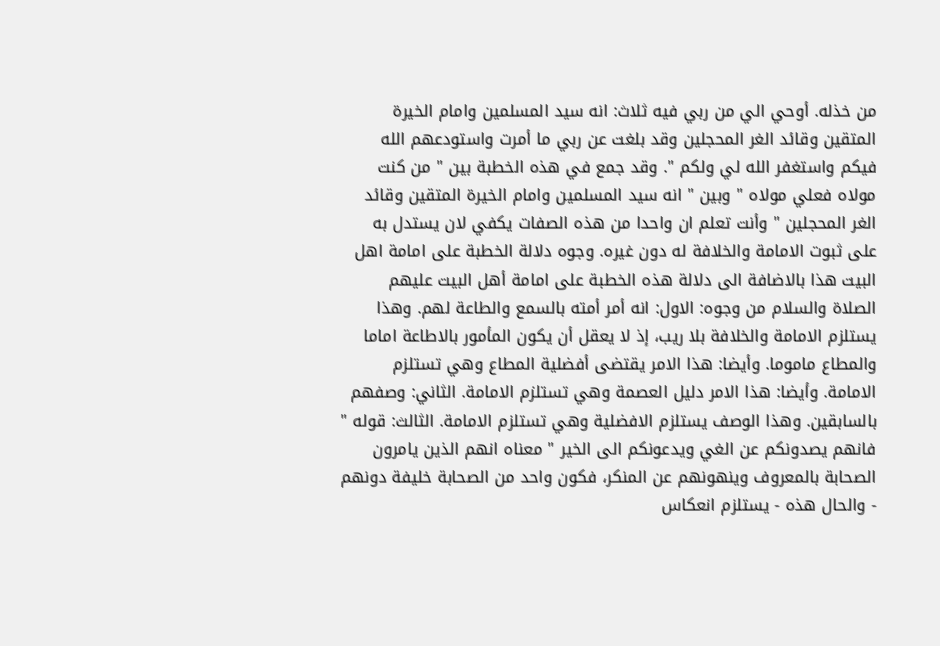من خذله. أوحي الي من ربي فيه ثلاث: انه سيد المسلمين وامام الخيرة المتقين وقائد الغر المحجلين وقد بلغت عن ربي ما أمرت واستودعهم الله فيكم واستغفر الله لي ولكم ". وقد جمع في هذه الخطبة بين " من كنت مولاه فعلي مولاه " وبين " انه سيد المسلمين وامام الخيرة المتقين وقائد الغر المحجلين " وأنت تعلم ان واحدا من هذه الصفات يكفي لان يستدل به على ثبوت الامامة والخلافة له دون غيره. وجوه دلالة الخطبة على امامة اهل البيت هذا بالاضافة الى دلالة هذه الخطبة على امامة أهل البيت عليهم الصلاة والسلام من وجوه: الاول: انه أمر أمته بالسمع والطاعة لهم. وهذا يستلزم الامامة والخلافة بلا ريب، إذ لا يعقل أن يكون المأمور بالاطاعة اماما والمطاع ماموما. وأيضا: هذا الامر يقتضى أفضلية المطاع وهي تستلزم الامامة. وأيضا: هذا الامر دليل العصمة وهي تستلزم الامامة. الثاني: وصفهم بالسابقين. وهذا الوصف يستلزم الافضلية وهي تستلزم الامامة. الثالث: قوله " فانهم يصدونكم عن الغي ويدعونكم الى الخير " معناه انهم الذين يامرون الصحابة بالمعروف وينهونهم عن المنكر، فكون واحد من الصحابة خليفة دونهم - والحال هذه - يستلزم انعكاس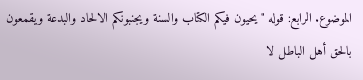الموضوع. الرابع: قوله " يحيون فيكم الكتاب والسنة ويجنبونكم الالحاد والبدعة ويقمعون بالحق أهل الباطل لا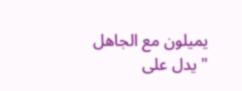يميلون مع الجاهل " يدل على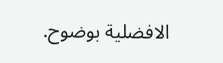الافضلية بوضوح.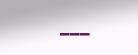___